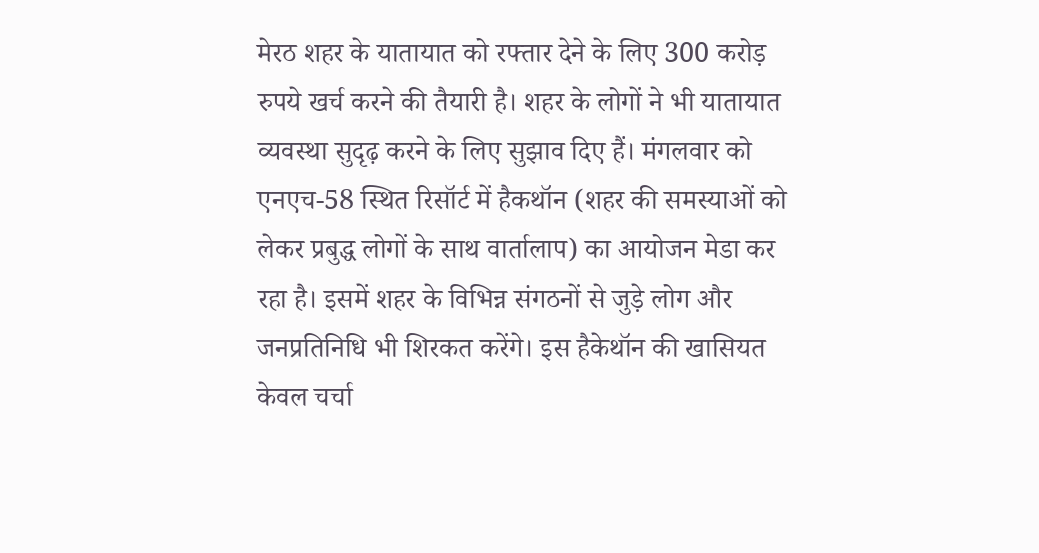मेरठ शहर के यातायात को रफ्तार देने के लिए 300 करोड़ रुपये खर्च करने की तैयारी है। शहर के लोगों ने भी यातायात व्यवस्था सुदृढ़ करने के लिए सुझाव दिए हैं। मंगलवार को एनएच-58 स्थित रिसॉर्ट में हैकथॉन (शहर की समस्याओं को लेकर प्रबुद्ध लोगों के साथ वार्तालाप) का आयोजन मेडा कर रहा है। इसमें शहर के विभिन्न संगठनों से जुड़े लोग और जनप्रतिनिधि भी शिरकत करेंगे। इस हैकेथॉन की खासियत केवल चर्चा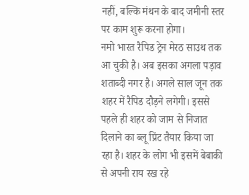नहीं, बल्कि मंथन के बाद जमीनी स्तर पर काम शुरू करना होगा।
नमो भारत रैपिड ट्रेन मेरठ साउथ तक आ चुकी है। अब इसका अगला पड़ाव शताब्दी नगर है। अगले साल जून तक शहर में रैपिड दौड़ने लगेगी। इससे पहले ही शहर को जाम से निजात दिलाने का ब्लू प्रिंट तैयार किया जा रहा है। शहर के लोग भी इसमें बेबाकी से अपनी राय रख रहे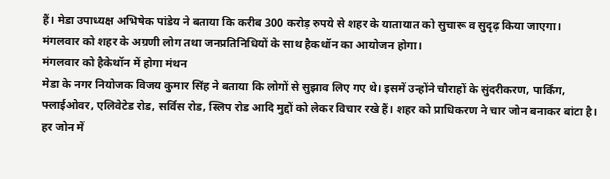हैं। मेडा उपाध्यक्ष अभिषेक पांडेय ने बताया कि करीब 300 करोड़ रुपये से शहर के यातायात को सुचारू व सुदृढ़ किया जाएगा। मंगलवार को शहर के अग्रणी लोग तथा जनप्रतिनिधियों के साथ हैकथॉन का आयोजन होगा।
मंगलवार को हैकेथॉन में होगा मंथन
मेडा के नगर नियोजक विजय कुमार सिंह ने बताया कि लोगों से सुझाव लिए गए थे। इसमें उन्होंने चौराहों के सुंदरीकरण, पार्किंग, फ्लाईओवर, एलिवेटेड रोड, सर्विस रोड, स्लिप रोड आदि मुद्दों को लेकर विचार रखे हैं। शहर को प्राधिकरण ने चार जोन बनाकर बांटा है। हर जोन में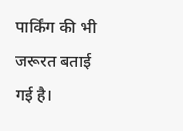पार्किंग की भी जरूरत बताई गई है।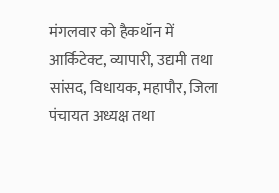मंगलवार को हैकथॉन में आर्किटेक्ट, व्यापारी, उद्यमी तथा सांसद, विधायक, महापौर, जिला पंचायत अध्यक्ष तथा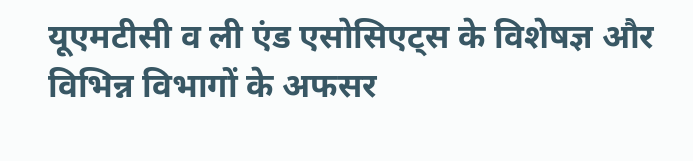यूएमटीसी व ली एंड एसोसिएट्स के विशेषज्ञ और विभिन्न विभागों के अफसर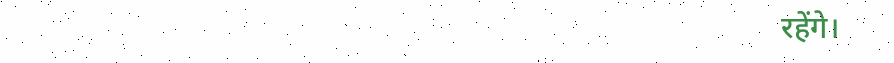रहेंगे।